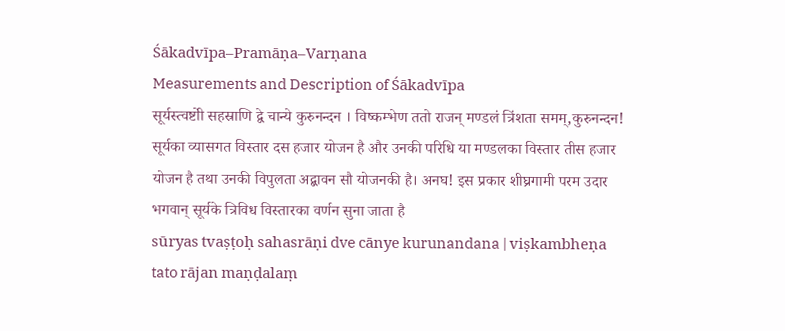Śākadvīpa–Pramāṇa–Varṇana
Measurements and Description of Śākadvīpa
सूर्यस्त्वष्टोी सहस्राणि द्वे चान्ये कुरुनन्दन । विष्कम्भेण ततो राजन् मण्डलं त्रिंशता समम्,कुरुनन्दन! सूर्यका व्यासगत विस्तार दस हजार योजन है और उनकी परिधि या मण्डलका विस्तार तीस हजार योजन है तथा उनकी विपुलता अद्बावन सौ योजनकी है। अनघ! इस प्रकार शीघ्रगामी परम उदार भगवान् सूर्यके त्रिविध विस्तारका वर्णन सुना जाता है
sūryas tvaṣṭoḥ sahasrāṇi dve cānye kurunandana | viṣkambheṇa tato rājan maṇḍalaṃ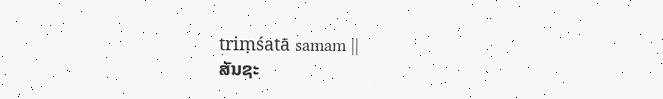triṃśatā samam ||
ສັນຊະ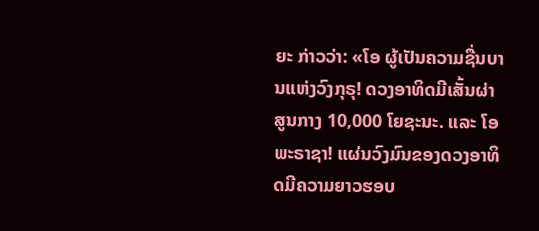ຍະ ກ່າວວ່າ: «ໂອ ຜູ້ເປັນຄວາມຊື່ນບານແຫ່ງວົງກຸຣຸ! ດວງອາທິດມີເສັ້ນຜ່າສູນກາງ 10,000 ໂຍຊະນະ. ແລະ ໂອ ພະຣາຊາ! ແຜ່ນວົງມົນຂອງດວງອາທິດມີຄວາມຍາວຮອບ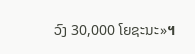ວົງ 30,000 ໂຍຊະນະ»។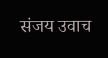संजय उवाच